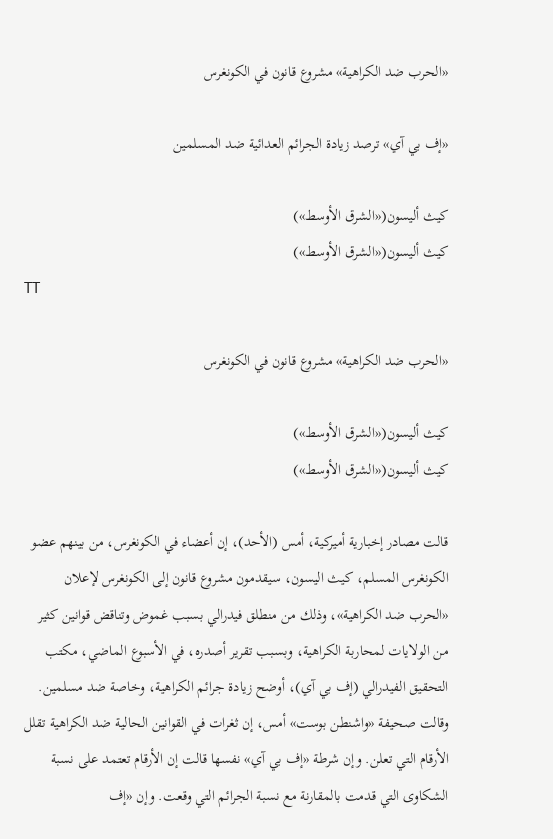«الحرب ضد الكراهية» مشروع قانون في الكونغرس

«إف بي آي» ترصد زيادة الجرائم العدائية ضد المسلمين

كيث أليسون(«الشرق الأوسط»)
كيث أليسون(«الشرق الأوسط»)
TT

«الحرب ضد الكراهية» مشروع قانون في الكونغرس

كيث أليسون(«الشرق الأوسط»)
كيث أليسون(«الشرق الأوسط»)

قالت مصادر إخبارية أميركية، أمس (الأحد)، إن أعضاء في الكونغرس، من بينهم عضو الكونغرس المسلم، كيث اليسون، سيقدمون مشروع قانون إلى الكونغرس لإعلان «الحرب ضد الكراهية»، وذلك من منطلق فيدرالي بسبب غموض وتناقض قوانين كثير من الولايات لمحاربة الكراهية، وبسبب تقرير أصدره، في الأسبوع الماضي، مكتب التحقيق الفيدرالي (إف بي آي)، أوضح زيادة جرائم الكراهية، وخاصة ضد مسلمين.
وقالت صحيفة «واشنطن بوست» أمس، إن ثغرات في القوانين الحالية ضد الكراهية تقلل الأرقام التي تعلن. وإن شرطة «إف بي آي» نفسها قالت إن الأرقام تعتمد على نسبة الشكاوى التي قدمت بالمقارنة مع نسبة الجرائم التي وقعت. وإن «إف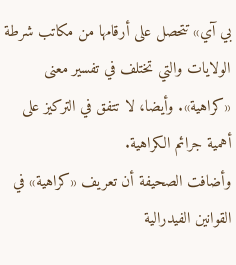بي آي» تتحصل على أرقامها من مكاتب شرطة الولايات والتي تختلف في تفسير معنى «كراهية». وأيضا، لا تتفق في التركيز على أهمية جرائم الكراهية.
وأضافت الصحيفة أن تعريف «كراهية» في القوانين الفيدرالية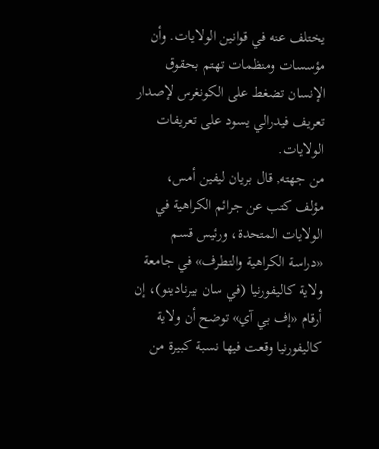يختلف عنه في قوانين الولايات. وأن مؤسسات ومنظمات تهتم بحقوق الإنسان تضغط على الكونغرس لإصدار تعريف فيدرالي يسود على تعريفات الولايات.
من جهته, قال بريان ليفين أمس، مؤلف كتب عن جرائم الكراهية في الولايات المتحدة، ورئيس قسم «دراسة الكراهية والتطرف» في جامعة ولاية كاليفورنيا (في سان بيرنادينو)، إن أرقام «إف بي آي» توضح أن ولاية كاليفورنيا وقعت فيها نسبة كبيرة من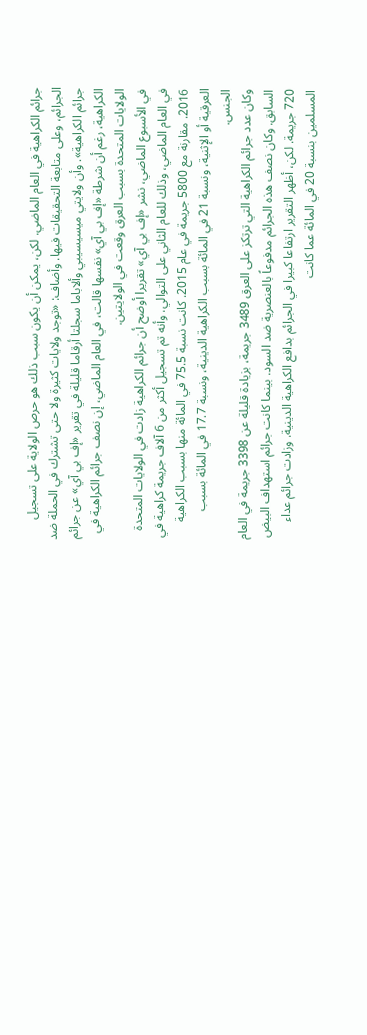جرائم الكراهية في العام الماضي. لكن، يمكن أن يكون سبب ذلك هو حرص الولاية على تسجيل الجرائم، وعلى متابعة التحقيقات فيها. وأضاف: «توجد ولايات كثيرة ولا حتى تشترك في الحملة ضد جرائم الكراهية». وأن ولايتي ميسيسيبي وألاباما سجلتا أرقاما قليلة في تقرير «إف بي آي» عن جرائم الكراهية، رغم أن شرطة «إف بي آي» نفسها قالت، في العام الماضي، إن نصف جرائم الكراهية في الولايات المتحدة بسبب العرق وقعت في الولايتين.
في الأسبوع الماضي، نشر «إف بي آي» تقريرا أوضح أن جرائم الكراهية زادت في الولايات المتحدة في العام الماضي، وذلك للعام الثاني على التوالي. وأنه تم تسجيل أكثر من 6 آلاف جريمة كراهية في 2016. مقارنة مع 5800 جريمة في عام 2015. كانت نسبة 75.5 في المائة منها بسبب الكراهية العرقية أو الإثنية، ونسبة 21 في المائة بسبب الكراهية الدينية، ونسبة 17.7 في المائة بسبب الجنس.
وكان عدد جرائم الكراهية التي ترتكز على العرق 3489 جريمة، بزيادة قليلة عن 3398 جريمة في العام السابق. وكان نصف هذه الجرائم مدفوعاً بالعنصرية ضد السود. بينما كانت جرائم استهداف البيض 720 جريمة. لكن، أظهر التقرير ارتفاعا كبيرا في الجرائم بدافع الكراهية الدينية. وزادت جرائم عداء المسلمين بنسبة 20 في المائة عما كانت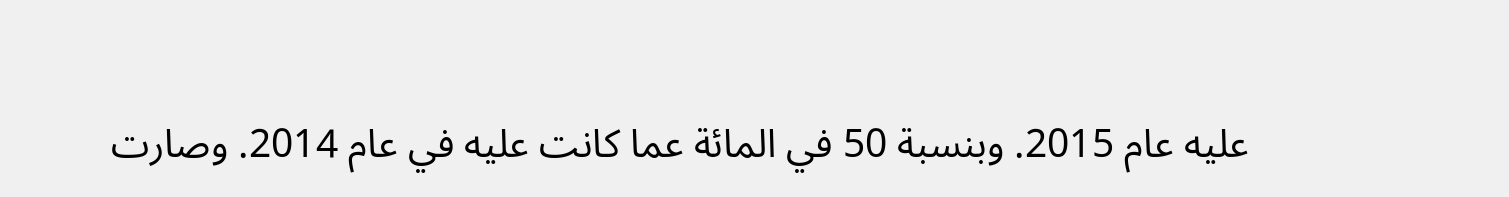عليه عام 2015. وبنسبة 50 في المائة عما كانت عليه في عام 2014. وصارت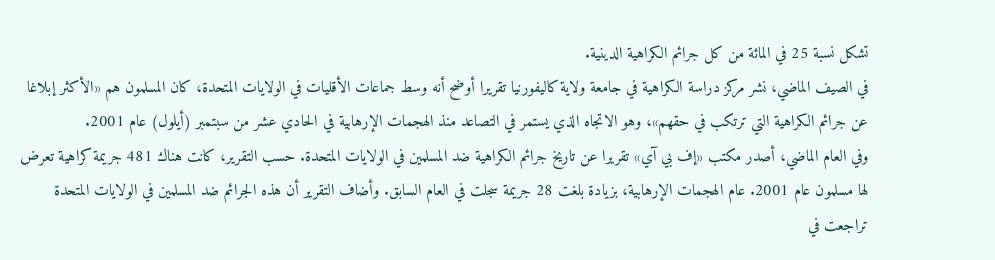تشكل نسبة 25 في المائة من كل جرائم الكراهية الدينية.
في الصيف الماضي، نشر مركز دراسة الكراهية في جامعة ولاية كاليفورنيا تقريرا أوضح أنه وسط جماعات الأقليات في الولايات المتحدة، كان المسلمون هم «الأكثر إبلاغا عن جرائم الكراهية التي ترتكب في حقهم»، وهو الاتجاه الذي يستمر في التصاعد منذ الهجمات الإرهابية في الحادي عشر من سبتمبر (أيلول) عام 2001.
وفي العام الماضي، أصدر مكتب «إف بي آي» تقريرا عن تاريخ جرائم الكراهية ضد المسلمين في الولايات المتحدة. حسب التقرير، كانت هناك 481 جريمة كراهية تعرض لها مسلمون عام 2001. عام الهجمات الإرهابية، بزيادة بلغت 28 جريمة سجلت في العام السابق. وأضاف التقرير أن هذه الجرائم ضد المسلمين في الولايات المتحدة تراجعت في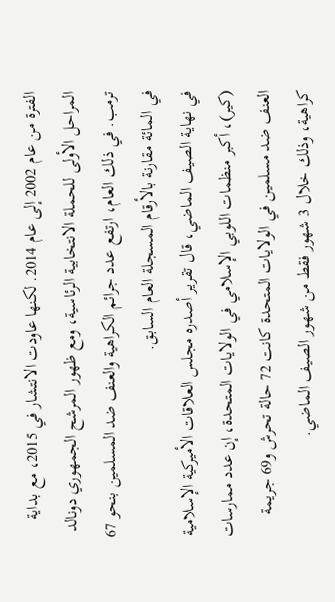الفترة من عام 2002 إلى عام 2014. لكنها عاودت الانتشار في 2015، مع بداية المراحل الأولى للحملة الانتخابية الرئاسية، ومع ظهور المرشح الجمهوري دونالد ترمب. في ذلك العام، ارتفع عدد جرائم الكراهية والعنف ضد المسلمين بنحو 67 في المائة مقارنة بالأرقام المسجلة العام السابق.
في نهاية الصيف الماضي، قال تقرير أصدره مجلس العلاقات الأميركية الإسلامية (كير)، أكبر منظمات اللوبي الإسلامي في الولايات المتحدة، إن عدد ممارسات العنف ضد مسلمين في الولايات المتحدة كانت 72 حالة تحرش و69 جريمة كراهية، وذلك خلال 3 شهور فقط من شهور الصيف الماضي.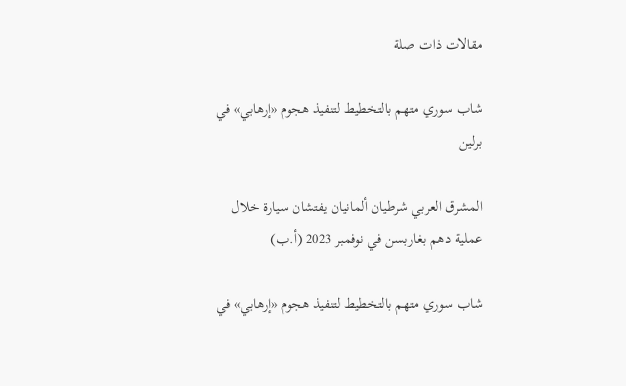مقالات ذات صلة

شاب سوري متهم بالتخطيط لتنفيذ هجوم «إرهابي» في برلين

المشرق العربي شرطيان ألمانيان يفتشان سيارة خلال عملية دهم بغاربسن في نوفمبر 2023 (أ.ب)

شاب سوري متهم بالتخطيط لتنفيذ هجوم «إرهابي» في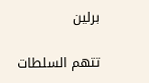برلين

تتهم السلطات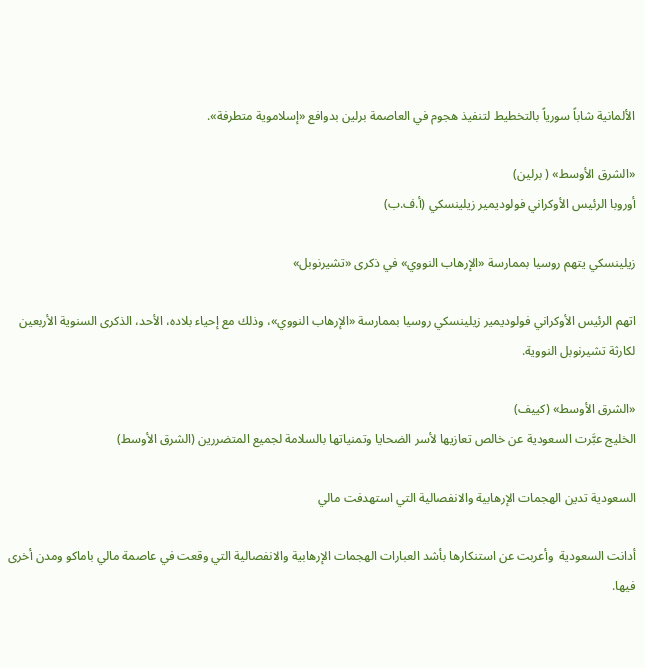الألمانية شاباً سورياً بالتخطيط لتنفيذ هجوم في العاصمة برلين بدوافع «إسلاموية متطرفة».

«الشرق الأوسط» ( برلين)
أوروبا الرئيس الأوكراني فولوديمير زيلينسكي (أ.ف.ب)

زيلينسكي يتهم روسيا بممارسة «الإرهاب النووي» في ذكرى «تشيرنوبل»

اتهم الرئيس الأوكراني فولوديمير زيلينسكي روسيا بممارسة «الإرهاب النووي»، وذلك مع إحياء بلاده، الأحد، الذكرى السنوية الأربعين لكارثة تشيرنوبل النووية.

«الشرق الأوسط» (كييف)
الخليج عبَّرت السعودية عن خالص تعازيها لأسر الضحايا وتمنياتها بالسلامة لجميع المتضررين (الشرق الأوسط)

السعودية تدين الهجمات الإرهابية والانفصالية التي استهدفت مالي

أدانت السعودية  وأعربت عن استنكارها بأشد العبارات الهجمات الإرهابية والانفصالية التي وقعت في عاصمة مالي باماكو ومدن أخرى فيها.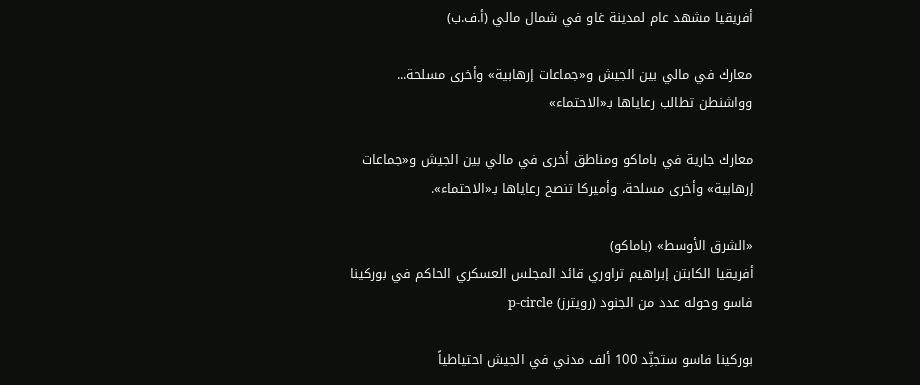أفريقيا مشهد عام لمدينة غاو في شمال مالي (أ.ف.ب)

معارك في مالي بين الجيش و«جماعات إرهابية» وأخرى مسلحة... وواشنطن تطالب رعاياها بـ«الاحتماء»

معارك جارية في باماكو ومناطق أخرى في مالي بين الجيش و«جماعات إرهابية» وأخرى مسلحة، وأميركا تنصح رعاياها بـ«الاحتماء».

«الشرق الأوسط» (باماكو)
أفريقيا الكابتن إبراهيم تراوري قائد المجلس العسكري الحاكم في بوركينا فاسو وحوله عدد من الجنود (رويترز) p-circle

بوركينا فاسو ستجنِّد 100 ألف مدني في الجيش احتياطياً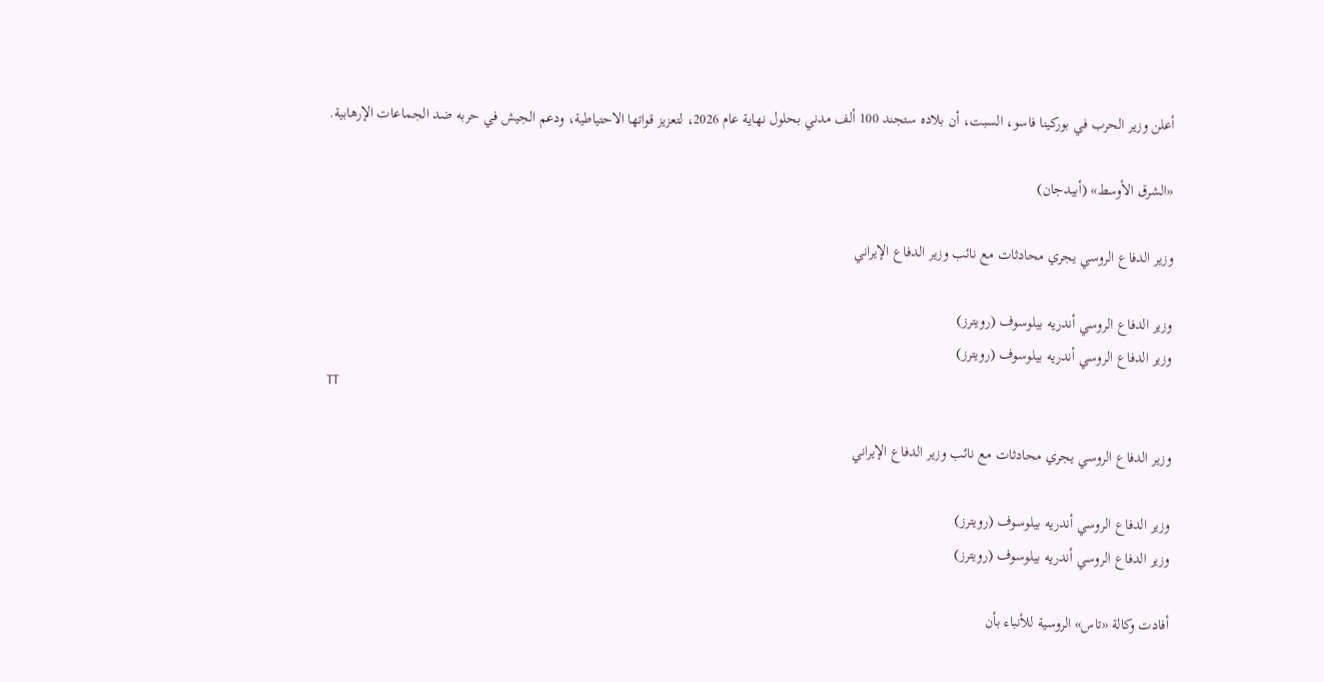أعلن وزير الحرب في بوركينا فاسو، السبت، أن بلاده ستجند 100 ألف مدني بحلول نهاية عام 2026، لتعزيز قواتها الاحتياطية، ودعم الجيش في حربه ضد الجماعات الإرهابية.

«الشرق الأوسط» (أبيدجان)

وزير الدفاع الروسي يجري محادثات مع نائب وزير الدفاع الإيراني

وزير الدفاع الروسي أندريه بيلوسوف (رويترز)
وزير الدفاع الروسي أندريه بيلوسوف (رويترز)
TT

وزير الدفاع الروسي يجري محادثات مع نائب وزير الدفاع الإيراني

وزير الدفاع الروسي أندريه بيلوسوف (رويترز)
وزير الدفاع الروسي أندريه بيلوسوف (رويترز)

أفادت وكالة «تاس» الروسية للأنباء بأن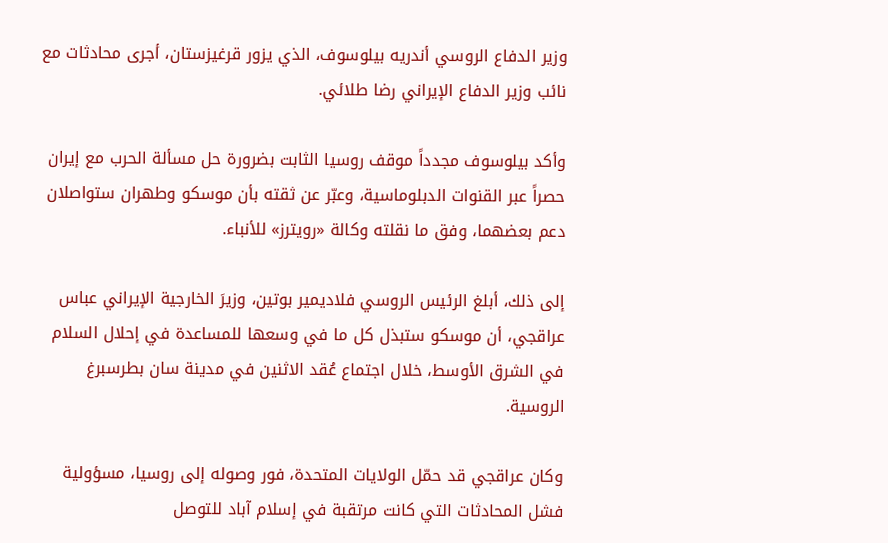وزير الدفاع الروسي أندريه بيلوسوف، الذي يزور قرغيزستان، أجرى محادثات مع نائب وزير الدفاع الإيراني رضا طلائي.

وأكد بيلوسوف مجدداً موقف روسيا الثابت بضرورة حل مسألة الحرب مع إيران حصراً عبر القنوات الدبلوماسية، وعبّر عن ثقته بأن موسكو وطهران ستواصلان دعم بعضهما، وفق ما نقلته وكالة «رويترز» للأنباء.

إلى ذلك، أبلغ الرئيس الروسي فلاديمير بوتين، وزيرَ الخارجية الإيراني عباس عراقجي، أن موسكو ستبذل كل ما في وسعها للمساعدة في إحلال السلام في الشرق الأوسط، خلال اجتماع عُقد الاثنين في مدينة سان بطرسبرغ الروسية.

وكان عراقجي قد حمّل الولايات المتحدة، فور وصوله إلى روسيا، مسؤولية فشل المحادثات التي كانت مرتقبة في إسلام آباد للتوصل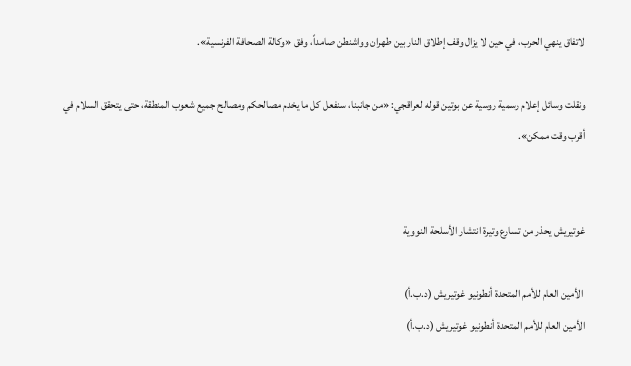لاتفاق ينهي الحرب، في حين لا يزال وقف إطلاق النار بين طهران وواشنطن صامداً، وفق «وكالة الصحافة الفرنسية».

ونقلت وسائل إعلام رسمية روسية عن بوتين قوله لعراقجي: «من جانبنا، سنفعل كل ما يخدم مصالحكم ومصالح جميع شعوب المنطقة، حتى يتحقق السلام في أقرب وقت ممكن».


غوتيريش يحذر من تسارع وتيرة انتشار الأسلحة النووية

 الأمين العام للأمم المتحدة أنطونيو غوتيريش (د.ب.أ)
الأمين العام للأمم المتحدة أنطونيو غوتيريش (د.ب.أ)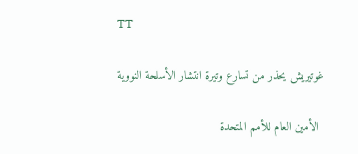TT

غوتيريش يحذر من تسارع وتيرة انتشار الأسلحة النووية

 الأمين العام للأمم المتحدة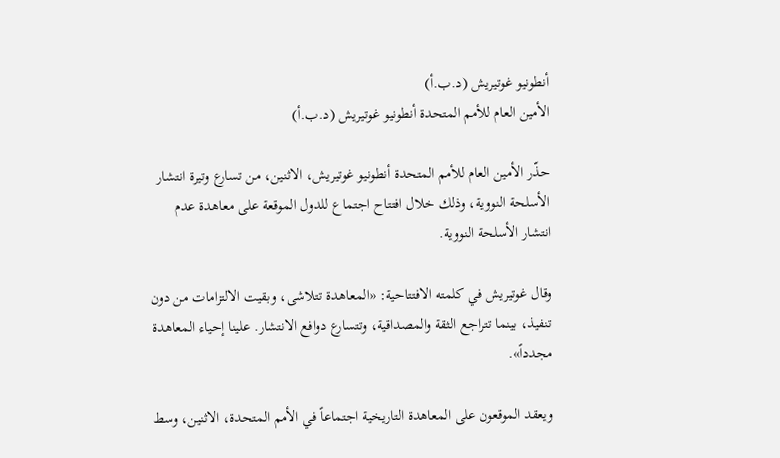أنطونيو غوتيريش (د.ب.أ)
الأمين العام للأمم المتحدة أنطونيو غوتيريش (د.ب.أ)

حذّر الأمين العام للأمم المتحدة أنطونيو غوتيريش، الاثنين، من تسارع وتيرة انتشار الأسلحة النووية، وذلك خلال افتتاح اجتماع للدول الموقعة على معاهدة عدم انتشار الأسلحة النووية.

وقال غوتيريش في كلمته الافتتاحية: «المعاهدة تتلاشى، وبقيت الالتزامات من دون تنفيذ، بينما تتراجع الثقة والمصداقية، وتتسارع دوافع الانتشار. علينا إحياء المعاهدة مجدداً».

ويعقد الموقعون على المعاهدة التاريخية اجتماعاً في الأمم المتحدة، الاثنين، وسط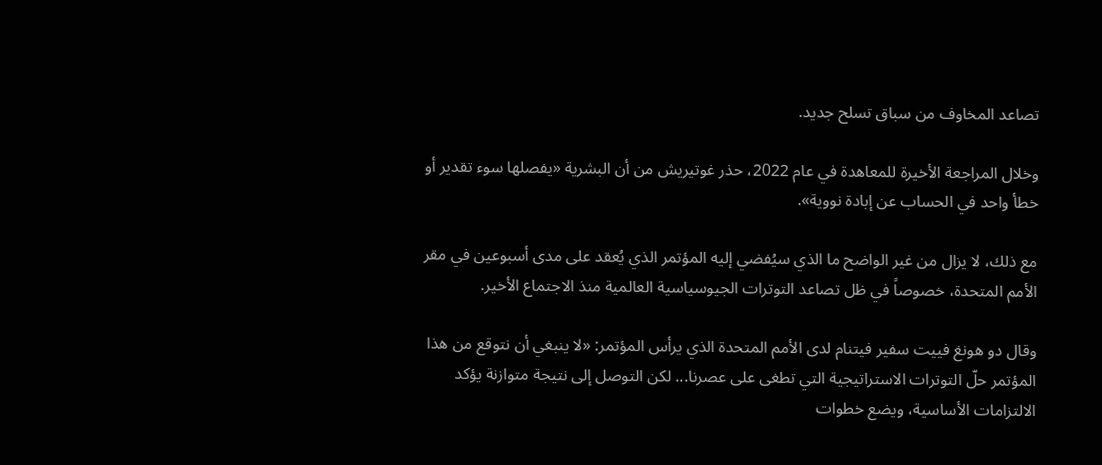تصاعد المخاوف من سباق تسلح جديد.

وخلال المراجعة الأخيرة للمعاهدة في عام 2022، حذر غوتيريش من أن البشرية «يفصلها سوء تقدير أو خطأ واحد في الحساب عن إبادة نووية».

مع ذلك، لا يزال من غير الواضح ما الذي سيُفضي إليه المؤتمر الذي يُعقد على مدى أسبوعين في مقر الأمم المتحدة، خصوصاً في ظل تصاعد التوترات الجيوسياسية العالمية منذ الاجتماع الأخير.

وقال دو هونغ فييت سفير فيتنام لدى الأمم المتحدة الذي يرأس المؤتمر: «لا ينبغي أن نتوقع من هذا المؤتمر حلّ التوترات الاستراتيجية التي تطغى على عصرنا... لكن التوصل إلى نتيجة متوازنة يؤكد الالتزامات الأساسية، ويضع خطوات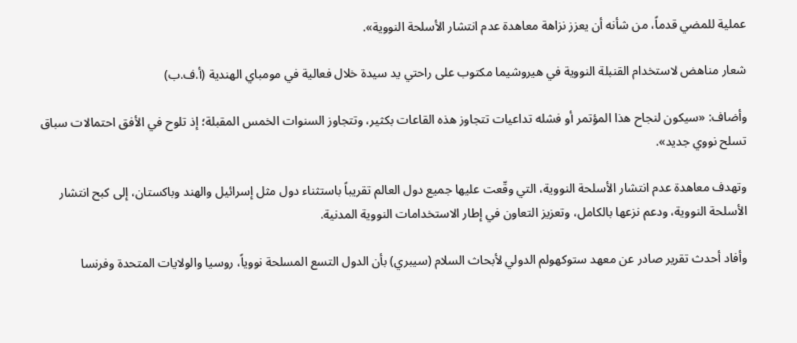عملية للمضي قدماً، من شأنه أن يعزز نزاهة معاهدة عدم انتشار الأسلحة النووية».

شعار مناهض لاستخدام القنبلة النووية في هيروشيما مكتوب على راحتي يد سيدة خلال فعالية في مومباي الهندية (أ.ف.ب)

وأضاف: «سيكون لنجاح هذا المؤتمر أو فشله تداعيات تتجاوز هذه القاعات بكثير، وتتجاوز السنوات الخمس المقبلة؛ إذ تلوح في الأفق احتمالات سباق تسلح نووي جديد».

وتهدف معاهدة عدم انتشار الأسلحة النووية، التي وقّعت عليها جميع دول العالم تقريباً باستثناء دول مثل إسرائيل والهند وباكستان، إلى كبح انتشار الأسلحة النووية، ودعم نزعها بالكامل، وتعزيز التعاون في إطار الاستخدامات النووية المدنية.

وأفاد أحدث تقرير صادر عن معهد ستوكهولم الدولي لأبحاث السلام (سيبري) بأن الدول التسع المسلحة نووياً، روسيا والولايات المتحدة وفرنسا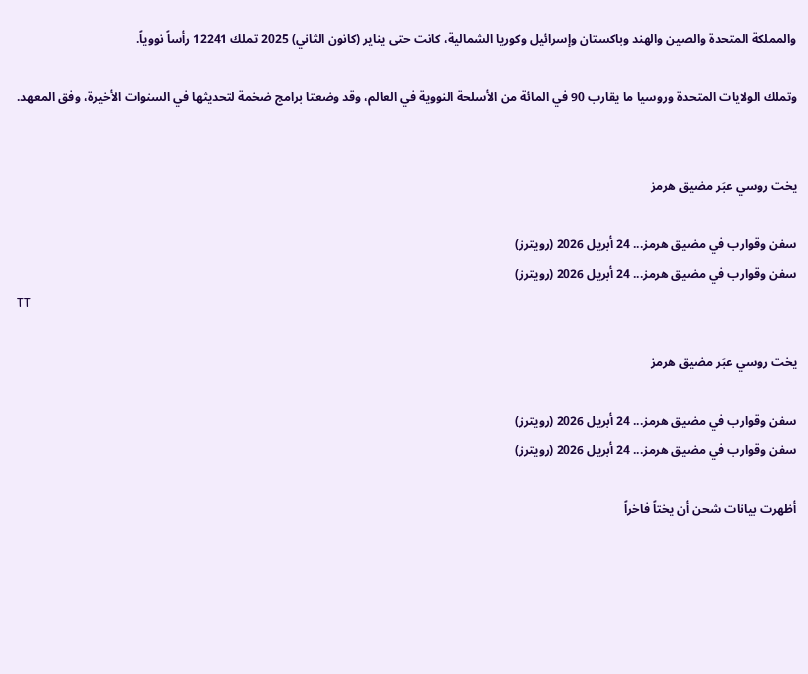والمملكة المتحدة والصين والهند وباكستان وإسرائيل وكوريا الشمالية، كانت حتى يناير (كانون الثاني) 2025 تملك 12241 رأساً نووياً.

وتملك الولايات المتحدة وروسيا ما يقارب 90 في المائة من الأسلحة النووية في العالم، وقد وضعتا برامج ضخمة لتحديثها في السنوات الأخيرة، وفق المعهد.


يخت روسي عبَر مضيق هرمز

سفن وقوارب في مضيق هرمز... 24 أبريل 2026 (رويترز)
سفن وقوارب في مضيق هرمز... 24 أبريل 2026 (رويترز)
TT

يخت روسي عبَر مضيق هرمز

سفن وقوارب في مضيق هرمز... 24 أبريل 2026 (رويترز)
سفن وقوارب في مضيق هرمز... 24 أبريل 2026 (رويترز)

أظهرت بيانات شحن أن يختاً فاخراً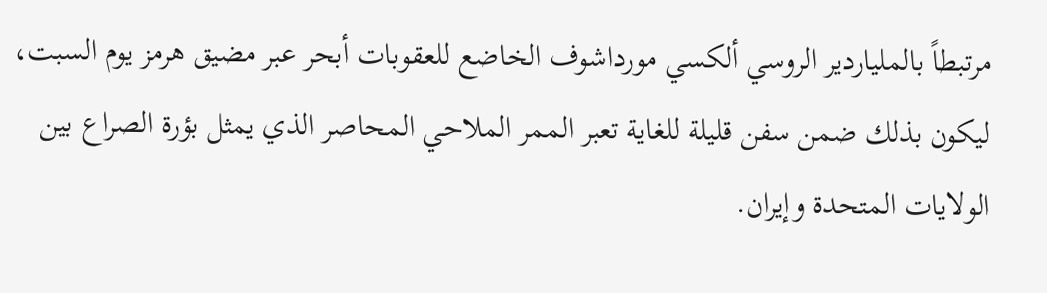مرتبطاً بالملياردير الروسي ألكسي مورداشوف الخاضع للعقوبات أبحر عبر مضيق هرمز يوم السبت، ليكون بذلك ضمن سفن قليلة للغاية تعبر الممر الملاحي المحاصر الذي يمثل بؤرة الصراع بين الولايات المتحدة وإيران.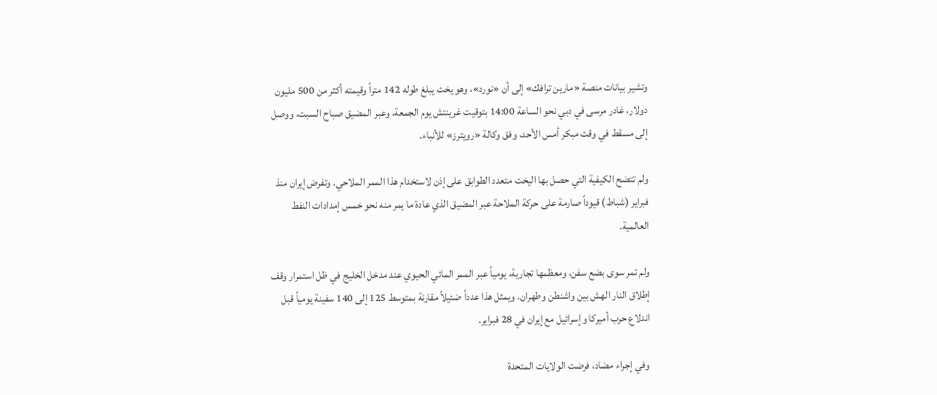وتشير بيانات منصة «مارين ترافك» إلى أن «نورد»، وهو يخت يبلغ طوله 142 متراً وقيمته أكثر من 500 مليون دولار، غادر مرسى في دبي نحو الساعة 14:00 بتوقيت غرينتش يوم الجمعة، وعبر المضيق صباح السبت، ووصل إلى مسقط في وقت مبكر أمس الأحد، وفق وكالة «رويترز» للأنباء.

ولم تتضح الكيفية التي حصل بها اليخت متعدد الطوابق على إذن لاستخدام هذا الممر الملاحي. وتفرض إيران منذ فبراير (شباط) قيوداً صارمة على حركة الملاحة عبر المضيق الذي عادة ما يمر منه نحو خمس إمدادات النفط العالمية.

ولم تمر سوى بضع سفن، ومعظمها تجارية، يومياً عبر الممر المائي الحيوي عند مدخل الخليج في ظل استمرار وقف إطلاق النار الهش بين واشنطن وطهران. ويمثل هذا عدداً ضئيلاً مقارنة بمتوسط 125 إلى 140 سفينة يومياً قبل اندلاع حرب أميركا وإسرائيل مع إيران في 28 فبراير.

وفي إجراء مضاد، فرضت الولايات المتحدة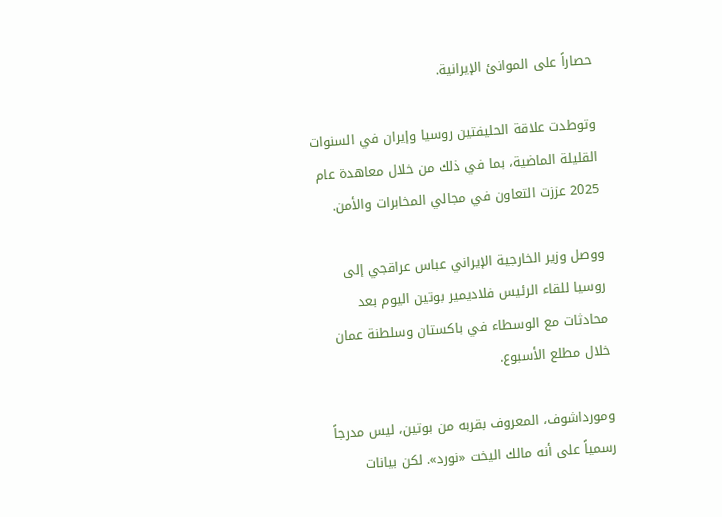حصاراً على الموانئ الإيرانية.

وتوطدت علاقة الحليفتين روسيا وإيران في السنوات القليلة الماضية، بما في ذلك من خلال معاهدة عام 2025 عززت التعاون في مجالي المخابرات والأمن.

ووصل وزير الخارجية الإيراني عباس عراقجي إلى روسيا للقاء الرئيس فلاديمير بوتين اليوم بعد محادثات مع الوسطاء في باكستان وسلطنة عمان خلال مطلع الأسبوع.

ومورداشوف، المعروف بقربه من بوتين، ليس مدرجاً رسمياً على أنه مالك اليخت «نورد». لكن بيانات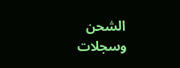الشحن وسجلات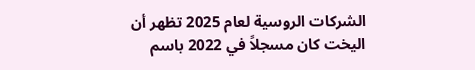الشركات الروسية لعام 2025 تظهر أن اليخت كان مسجلاً في 2022 باسم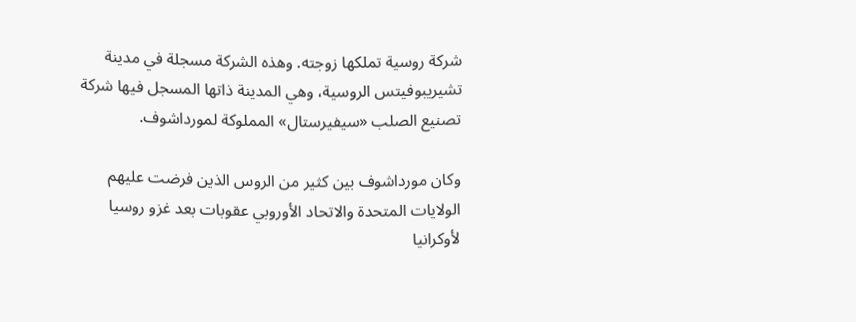شركة روسية تملكها زوجته. وهذه الشركة مسجلة في مدينة تشيريبوفيتس الروسية، وهي المدينة ذاتها المسجل فيها شركة تصنيع الصلب «سيفيرستال» المملوكة لمورداشوف.

وكان مورداشوف بين كثير من الروس الذين فرضت عليهم الولايات المتحدة والاتحاد الأوروبي عقوبات بعد غزو روسيا لأوكرانيا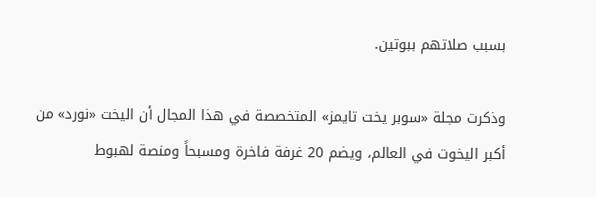بسبب صلاتهم ببوتين.

وذكرت مجلة «سوبر يخت تايمز» المتخصصة في هذا المجال أن اليخت «نورد» من أكبر اليخوت في العالم، ويضم 20 غرفة فاخرة ومسبحاً ومنصة لهبوط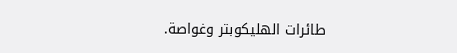طائرات الهليكوبتر وغواصة.